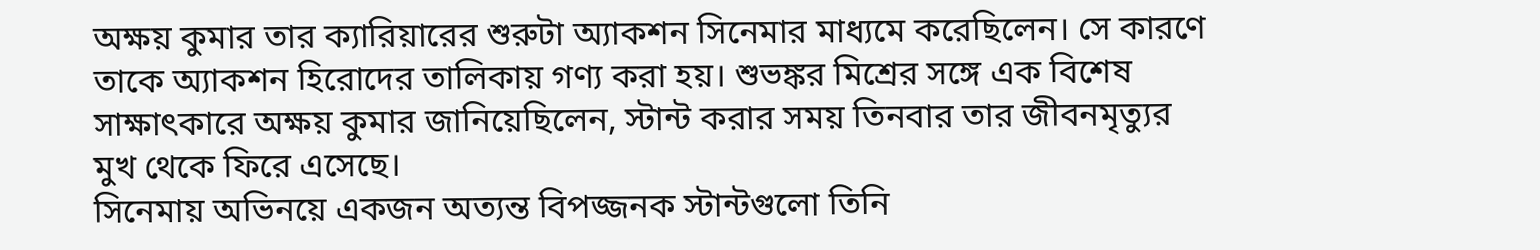অক্ষয় কুমার তার ক্যারিয়ারের শুরুটা অ্যাকশন সিনেমার মাধ্যমে করেছিলেন। সে কারণে তাকে অ্যাকশন হিরোদের তালিকায় গণ্য করা হয়। শুভঙ্কর মিশ্রের সঙ্গে এক বিশেষ সাক্ষাৎকারে অক্ষয় কুমার জানিয়েছিলেন, স্টান্ট করার সময় তিনবার তার জীবনমৃত্যুর মুখ থেকে ফিরে এসেছে।
সিনেমায় অভিনয়ে একজন অত্যন্ত বিপজ্জনক স্টান্টগুলো তিনি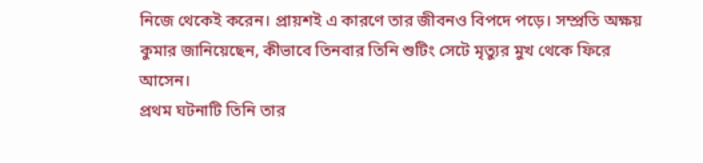নিজে থেকেই করেন। প্রায়শই এ কারণে তার জীবনও বিপদে পড়ে। সম্প্রতি অক্ষয় কুমার জানিয়েছেন, কীভাবে তিনবার তিনি শুটিং সেটে মৃত্যুর মুখ থেকে ফিরে আসেন।
প্রথম ঘটনাটি তিনি তার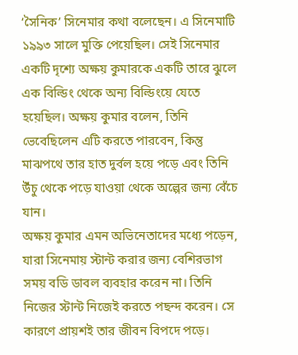‘সৈনিক’ সিনেমার কথা বলেছেন। এ সিনেমাটি ১৯৯৩ সালে মুক্তি পেয়েছিল। সেই সিনেমার একটি দৃশ্যে অক্ষয় কুমারকে একটি তারে ঝুলে এক বিল্ডিং থেকে অন্য বিল্ডিংয়ে যেতে হয়েছিল। অক্ষয় কুমার বলেন, তিনি ভেবেছিলেন এটি করতে পারবেন, কিন্তু মাঝপথে তার হাত দুর্বল হয়ে পড়ে এবং তিনি উঁচু থেকে পড়ে যাওয়া থেকে অল্পের জন্য বেঁচে যান।
অক্ষয় কুমার এমন অভিনেতাদের মধ্যে পড়েন, যারা সিনেমায় স্টান্ট করার জন্য বেশিরভাগ সময় বডি ডাবল ব্যবহার করেন না। তিনি নিজের স্টান্ট নিজেই করতে পছন্দ করেন। সে কারণে প্রায়শই তার জীবন বিপদে পড়ে।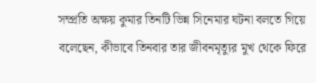সম্প্রতি অক্ষয় কুমার তিনটি ভিন্ন সিনেমার ঘটনা বলতে গিয়ে বলেছেন, কীভাবে তিনবার তার জীবনমৃত্যুর মুখ থেকে ফিরে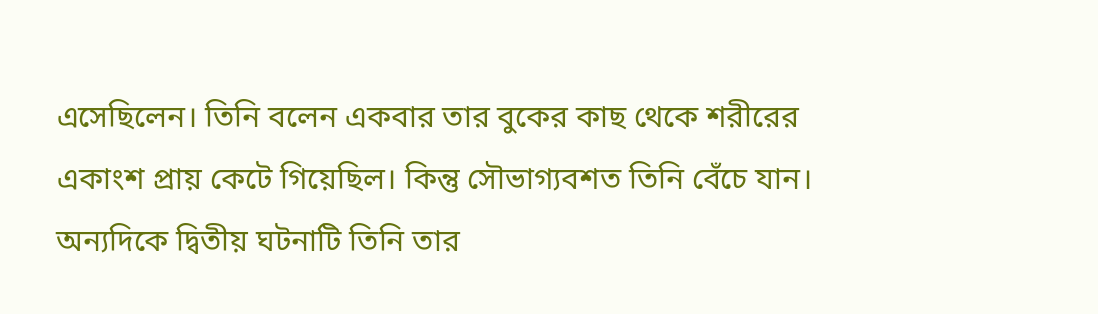এসেছিলেন। তিনি বলেন একবার তার বুকের কাছ থেকে শরীরের একাংশ প্রায় কেটে গিয়েছিল। কিন্তু সৌভাগ্যবশত তিনি বেঁচে যান।
অন্যদিকে দ্বিতীয় ঘটনাটি তিনি তার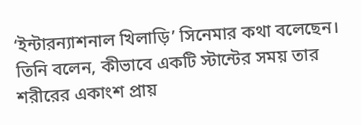‘ইন্টারন্যাশনাল খিলাড়ি’ সিনেমার কথা বলেছেন। তিনি বলেন, কীভাবে একটি স্টান্টের সময় তার শরীরের একাংশ প্রায়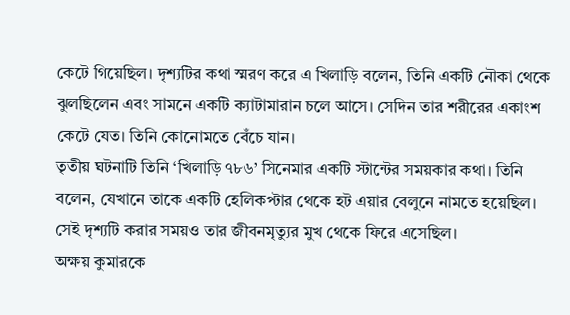কেটে গিয়েছিল। দৃশ্যটির কথা স্মরণ করে এ খিলাড়ি বলেন, তিনি একটি নৌকা থেকে ঝুলছিলেন এবং সামনে একটি ক্যাটামারান চলে আসে। সেদিন তার শরীরের একাংশ কেটে যেত। তিনি কোনোমতে বেঁচে যান।
তৃতীয় ঘটনাটি তিনি ‘খিলাড়ি ৭৮৬’ সিনেমার একটি স্টান্টের সময়কার কথা। তিনি বলেন, যেখানে তাকে একটি হেলিকপ্টার থেকে হট এয়ার বেলুনে নামতে হয়েছিল। সেই দৃশ্যটি করার সময়ও তার জীবনমৃত্যুর মুখ থেকে ফিরে এসেছিল।
অক্ষয় কুমারকে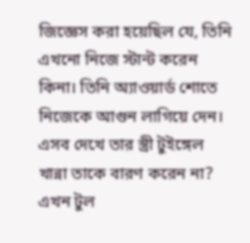জিজ্ঞেস করা হয়েছিল যে, তিনি এখনো নিজে স্টান্ট করেন কিনা। তিনি অ্যাওয়ার্ড শোতে নিজেকে আগুন লাগিয়ে দেন। এসব দেখে তার স্ত্রী টুইঙ্গেল খান্না তাকে বারণ করেন না? এখন টুল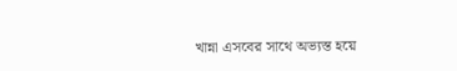খান্না এসবের সাথে অভ্যস্ত হয়ে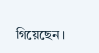গিয়েছেন।